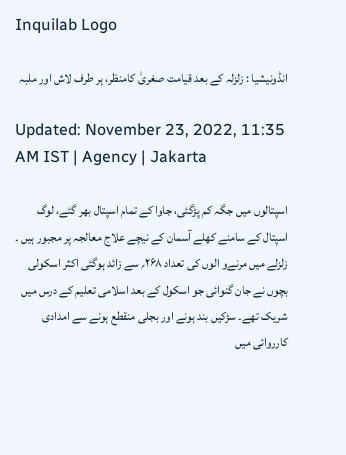Inquilab Logo

انڈونیشیا : زلزلہ کے بعد قیامت صغریٰ کامنظر، ہر طرف لاش اور ملبہ

Updated: November 23, 2022, 11:35 AM IST | Agency | Jakarta

اسپتالوں میں جگہ کم پڑگئی، جاوا کے تمام اسپتال بھر گئے، لوگ اسپتال کے سامنے کھلے آسمان کے نیچے علاج معالجہ پر مجبور ہیں ۔ زلزلے میں مرنےو الوں کی تعداد ۲۶۸؍ سے زائد ہوگئی اکثر اسکولی بچوں نے جان گنوائی جو اسکول کے بعد اسلامی تعلیم کے درس میں شریک تھے۔ سڑکیں بند ہونے اور بجلی منقطع ہونے سے امدادی کارروائی میں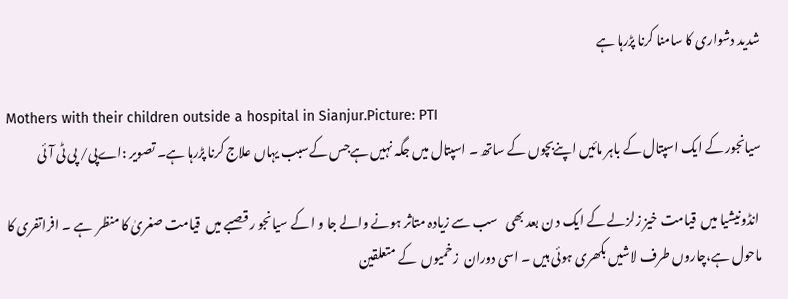شدید دشواری کا سامنا کرنا پڑرہا ہے

Mothers with their children outside a hospital in Sianjur.Picture: PTI
سیانجور کے ایک اسپتال کے باہر مائیں اپنےبچوں کے ساتھ ۔ اسپتال میں جگہ نہیں ہےجس کےسبب یہاں علاج کرنا پڑرہا ہے۔ تصویر :اےپی/ پی ٹی آئی

 انڈونیشیا میں  قیامت خیز زلزلے کے ایک د ن بعد بھی   سب سے زیادہ متاثر ہونے والے جا و ا کے سیانجو ر قصبے میں  قیامت صغریٰ کا منظر  ہے ۔ افراتفری کا ماحول ہے،چاروں طرف لاشیں بکھری ہوئی ہیں ۔ اسی دوران  زخمیوں  کے متعلقین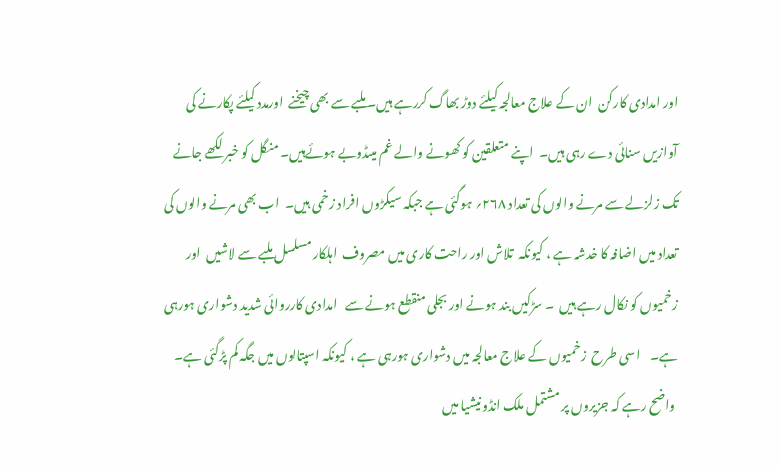اور امدادی کارکن  ان کے علاج معالجہ کیلئے دوڑ بھاگ کررہے ہیں۔ ملبے سے بھی چیخنے  اورمدد کیلئے پکارنے کی آوازیں سنائی دے رہی ہیں۔  اپنے متعلقین کو کھونے والے غم میںڈوبے ہوئےہیں۔ منگل کو خبر لکھے جانے تک زلزلے سے مرنے والوں کی تعداد ۲۶۸؍ ہوگئی ہے جبکہ سیکڑوں افراد زخمی ہیں۔  اب بھی مرنے والوں کی تعداد میں اضافہ کا خدشہ ہے ، کیونکہ  تلاش اور راحت کاری میں مصروف  اہلکار مسلسل ملبے سے لاشیں  اور زخمیوں کو نکال رہے ہیں  ۔ سڑکیں بند ہونے اور بجلی منقطع ہونے سے   امدادی کارروائی شدید دشواری ہورہی ہے۔    اسی طرح  زخمیوں کے علاج معالجہ میں دشواری ہورہی ہے ، کیونکہ اسپتالوں میں جگہ کم پڑگئی ہے۔
 واضح رہے کہ جزیروں پر مشتمل ملک انڈونیشیا میں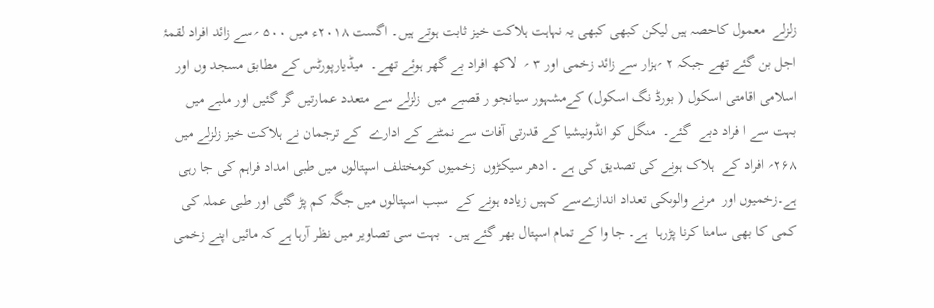زلزلے  معمول کاحصہ ہیں لیکن کبھی کبھی یہ نہاہت ہلاکت خیز ثابت ہوتے ہیں۔ اگست ۲۰۱۸ء میں ۵۰۰ ؍سے زائد افراد لقمۂ اجل بن گئے تھے جبکہ ۲ ؍ہزار سے زائد زخمی اور ۳ ؍  لاکھ افراد بے گھر ہوئے تھے۔  میڈیارپورٹس کے مطابق مسجد وں اور اسلامی اقامتی اسکول ( بورڈ نگ اسکول) کےمشہور سیانجو ر قصبے میں  زلزلے سے متعدد عمارتیں گر گئیں اور ملبے میں بہت سے ا فراد دبے  گئے۔  منگل کو انڈونیشیا کے قدرتی آفات سے نمٹنے کے ادارے  کے ترجمان نے ہلاکت خیز زلزلے میں ۲۶۸؍ افراد کے  ہلاک ہونے کی تصدیق کی ہے ۔ ادھر سیکڑوں  زخمیوں کومختلف اسپتالوں میں طبی امداد فراہم کی جا رہی ہے۔زخمیوں اور  مرنے والوںکی تعداد اندازےسے کہیں زیادہ ہونے کے  سبب اسپتالوں میں جگہ کم پڑ گئی اور طبی عملہ کی  کمی کا بھی سامنا کرنا پڑرہا  ہے۔ جا وا کے تمام اسپتال بھر گئے ہیں۔  بہت سی تصاویر میں نظر آرہا ہے کہ مائیں اپنے زخمی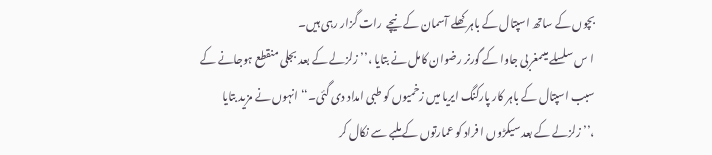بچوں کے ساتھ اسپتال کے باہر کھلے آسمان کے نیچے  رات گزار رہی ہیں۔
 ا س سلسلے میںمغربی جاوا کے گورنر رضوان کامل نے بتایا ،’’ زلزلے کے بعد بجلی منقطع ہوجانے کے  سبب اسپتال کے باہر کار پارکنگ ایریا میں زخمیوں کو طبی امداد دی گئی۔‘‘ انہوں نے مزید بتایا ،’’زلزلے کے بعد سیکڑوں ا فراد کو عمارتوں کے ملبے سے نکال کر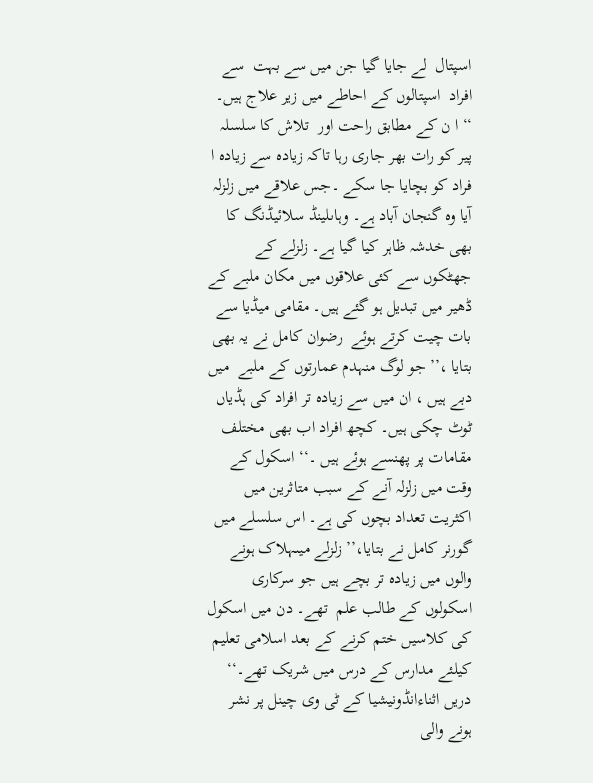اسپتال  لے جایا گیا جن میں سے بہت  سے افراد  اسپتالوں کے احاطے میں زیر علاج ہیں۔ ‘‘ ا ن کے مطابق راحت اور  تلاش کا سلسلہ پیر کو رات بھر جاری رہا تاکہ زیادہ سے زیادہ ا فراد کو بچایا جا سکے ۔جس علاقے میں زلزلہ آیا وہ گنجان آباد ہے۔ وہاںلینڈ سلائیڈنگ کا بھی خدشہ ظاہر کیا گیا ہے۔ زلزلے کے جھٹکوں سے کئی علاقوں میں مکان ملبے کے ڈھیر میں تبدیل ہو گئے ہیں۔ مقامی میڈیا سے بات چیت کرتے ہوئے  رضوان کامل نے یہ بھی بتایا ،’’ جو لوگ منہدم عمارتوں کے ملبے  میں دبے ہیں ، ان میں سے زیادہ تر افراد کی ہڈیاں ٹوٹ چکی ہیں۔ کچھ افراد اب بھی مختلف مقامات پر پھنسے ہوئے ہیں ۔‘‘ اسکول کے وقت میں زلزلہ آنے کے سبب متاثرین میں اکثریت تعداد بچوں کی ہے۔ اس سلسلے میں گورنر کامل نے بتایا،’’ زلزلے میںہلاک ہونے والوں میں زیادہ تر بچے ہیں جو سرکاری اسکولوں کے طالب علم  تھے۔ دن میں اسکول کی کلاسیں ختم کرنے کے بعد اسلامی تعلیم کیلئے مدارس کے درس میں شریک تھے۔‘‘ دریں اثناءانڈونیشیا کے ٹی وی چینل پر نشر ہونے والی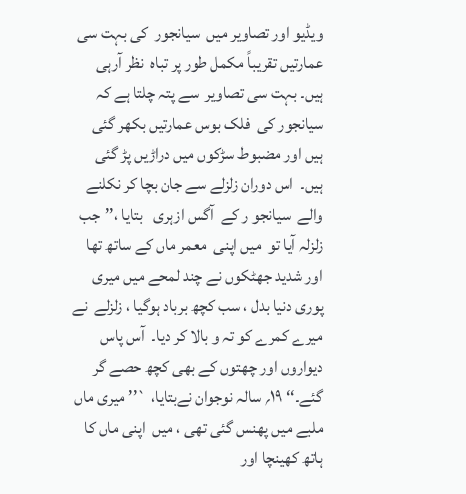ویڈیو اور تصاویر میں  سیانجور  کی بہت سی عمارتیں تقریباً مکمل طور پر تباہ  نظر آرہی ہیں۔ بہت سی تصاویر  سے پتہ چلتا ہے کہ سیانجور کی  فلک بوس عمارتیں بکھر گئی ہیں اور مضبوط سڑکوں میں دراڑیں پڑ گئی ہیں۔  اس دوران زلزلے سے جان بچا کر نکلنے والے  سیانجو ر کے  آگس ازہری   بتایا ،’’جب زلزلہ آیا تو  میں اپنی  معمر ماں کے ساتھ تھا اور شدید جھٹکوں نے چند لمحے میں میری پوری دنیا بدل ، سب کچھ برباد ہوگیا ، زلزلے  نے میرے کمرے کو تہ و بالا کر دیا۔  آس پاس دیواروں اور چھتوں کے بھی کچھ حصے گر گئے۔‘‘ ۱۹؍ سالہ نوجوان نےبتایا، `’’ میری ماں ملبے میں پھنس گئی تھی ، میں  اپنی ماں کا ہاتھ کھینچا اور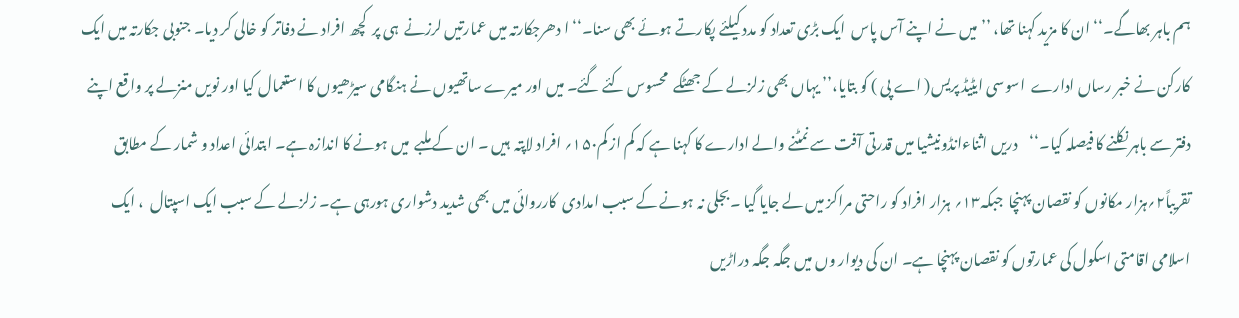ہم باہر بھاگے۔‘‘ ان کا مزید کہنا تھا، ’’میں نے اپنے آس پاس  ایک بڑی تعداد کو مدد کیلئے پکارتے ہوئے بھی سنا۔‘‘ ا دھرجکارتہ میں عمارتیں لرزنے  ہی پر  کچھ افراد نے دفاتر کو خالی کر دیا۔ جنوبی جکارتہ میں ایک کارکن نے خبر رساں ادارے  اسوسی ایٹیڈ پریس( اے پی ) کو بتایا،’’ یہاں بھی زلزلے کے جھٹکے  محسوس کئے گئے۔ میں اور میرے ساتھیوں نے ہنگامی سیڑھیوں کا استعمال کیا اور نویں منزلے پر واقع اپنے دفتر سے باہر نکلنے کا فیصلہ کیا۔‘‘    دریں اثناءانڈونیشیا میں قدرتی آفت سے نمٹنے والے ادارے کا کہنا ہے کہ کم از کم۱۵۰؍ افراد لاپتہ  ہیں ۔ ان کے ملبے  میں ہونے کا اندازہ ہے۔ ابتدائی اعداد و شمار کے مطابق تقریباً۲؍ہزار مکانوں کو نقصان پہنچا  جبکہ۱۳؍ ہزار افراد کو راحتی مراکز میں لے جایا گیا ۔بجلی نہ ہونے کے سبب امدادی  کارروائی میں بھی شدید دشواری ہورہی ہے۔ زلزلے کے سبب ایک اسپتال  ، ایک اسلامی اقامتی اسکول کی عمارتوں کو نقصان پہنچا ہے۔ ان کی دیوار وں میں جگہ جگہ دراڑیں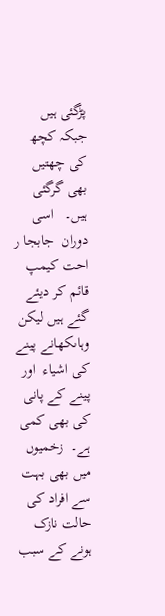پڑگئی ہیں جبکہ کچھ کی چھتیں بھی گرگئی ہیں۔   اسی دوران  جابجا ر احت کیمپ   قائم کر دیئے گئے ہیں لیکن  وہاںکھانے پینے کی اشیاء  اور پینے کے پانی کی بھی کمی ہے۔  زخمیوں میں بھی بہت سے افراد کی حالت نازک ہونے کے سبب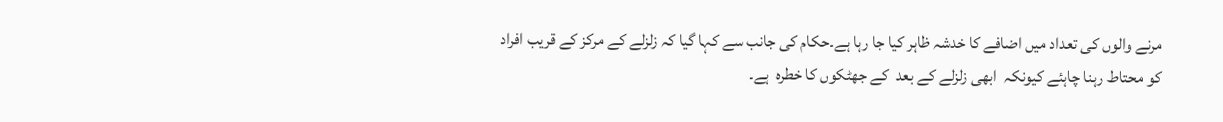مرنے والوں کی تعداد میں اضافے کا خدشہ ظاہر کیا جا رہا ہے۔حکام کی جانب سے کہا گیا کہ زلزلے کے مرکز کے قریب افراد کو محتاط رہنا چاہئے کیونکہ  ابھی زلزلے کے بعد  کے جھٹکوں کا خطرہ  ہے۔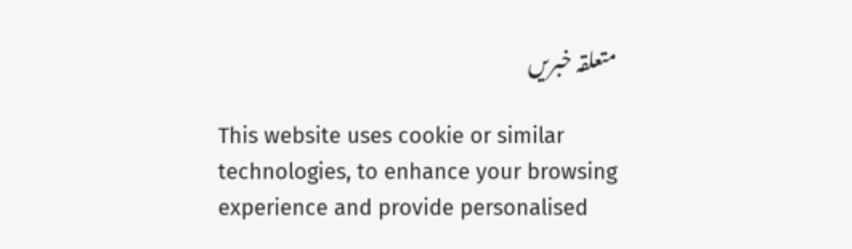متعلقہ خبریں

This website uses cookie or similar technologies, to enhance your browsing experience and provide personalised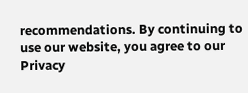recommendations. By continuing to use our website, you agree to our Privacy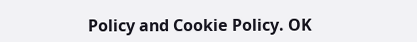Policy and Cookie Policy. OK